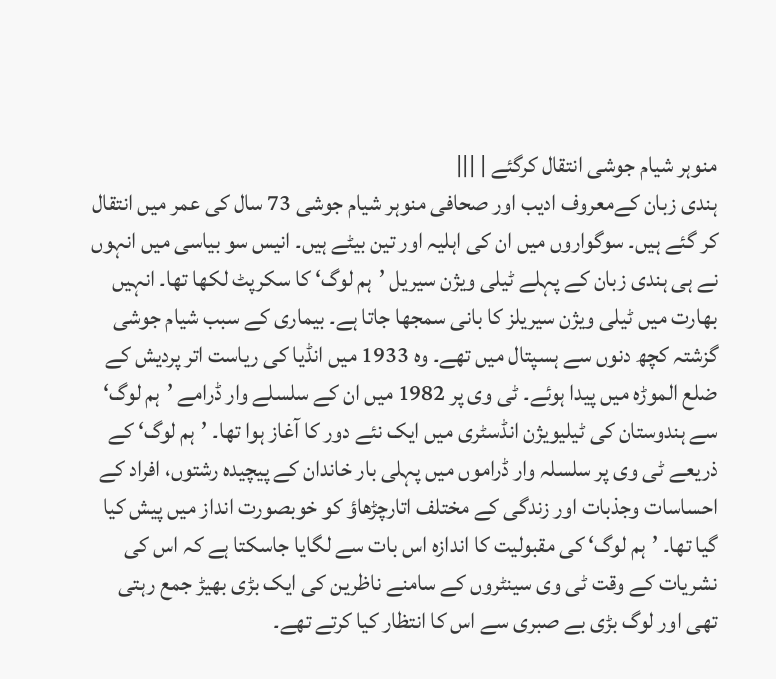منوہر شیام جوشی انتقال کرگئے | |||
ہندی زبان کےمعروف ادیب اور صحافی منوہر شیام جوشی 73 سال کی عمر میں انتقال کر گئے ہیں۔ سوگواروں میں ان کی اہلیہ اور تین بیٹے ہیں۔ انیس سو بیاسی میں انہوں نے ہی ہندی زبان کے پہلے ٹیلی ویژن سیریل ’ہم لوگ‘ کا سکرپٹ لکھا تھا۔ انہیں بھارت میں ٹیلی ویژن سیریلز کا بانی سمجھا جاتا ہے۔ بیماری کے سبب شیام جوشی گزشتہ کچھ دنوں سے ہسپتال میں تھے۔ وہ 1933 میں انڈیا کی ریاست اتر پردیش کے ضلع الموڑہ میں پیدا ہوئے۔ ٹی وی پر 1982 میں ان کے سلسلے وار ڈرامے ’ہم لوگ‘ سے ہندوستان کی ٹیلیویژن انڈسٹری میں ایک نئے دور کا آغاز ہوا تھا۔ ’ہم لوگ‘ کے ذریعے ٹی وی پر سلسلہ وار ڈراموں میں پہلی بار خاندان کے پیچیدہ رشتوں، افراد کے احساسات وجذبات اور زندگی کے مختلف اتارچڑھاؤ کو خوبصورت انداز میں پیش کیا گيا تھا۔ ’ہم لوگ‘ کی مقبولیت کا اندازہ اس بات سے لگایا جاسکتا ہے کہ اس کی نشریات کے وقت ٹی وی سینٹروں کے سامنے ناظرین کی ایک بڑی بھیڑ جمع رہتی تھی اور لوگ بڑی بے صبری سے اس کا انتظار کیا کرتے تھے۔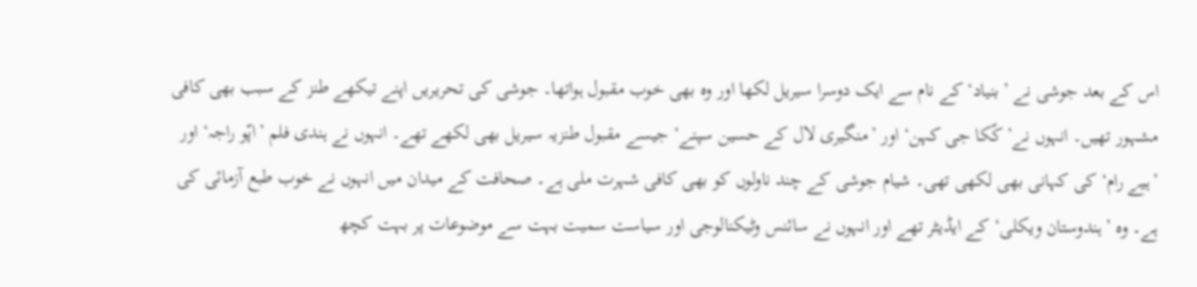اس کے بعد جوشی نے ’بنیاد‘ کے نام سے ایک دوسرا سیریل لکھا اور وہ بھی خوب مقبول ہواتھا۔ جوشی کی تحریریں اپنے تیکھے طنز کے سبب بھی کافی مشہور تھیں۔ انہوں نے’ کّکا جی کہن‘ اور ’منگیری لال کے حسین سپنے‘ جیسے مقبول طنزیہ سیریل بھی لکھے تھے۔ انہوں نے ہندی فلم ’اپّو راجہ‘ اور ’ہیے رام‘ کی کہانی بھی لکھی تھی۔ شیام جوشی کے چند ناولوں کو بھی کافی شہرت ملی ہے۔ صحافت کے میدان میں انہوں نے خوب طبع آزمائی کی ہے۔ وہ ’ہندوستان ویکلی‘ کے ایڈیٹر تھے اور انہوں نے سائنس وٹیکنالوجی اور سیاست سمیت بہت سے موضوعات پر بہت کچھ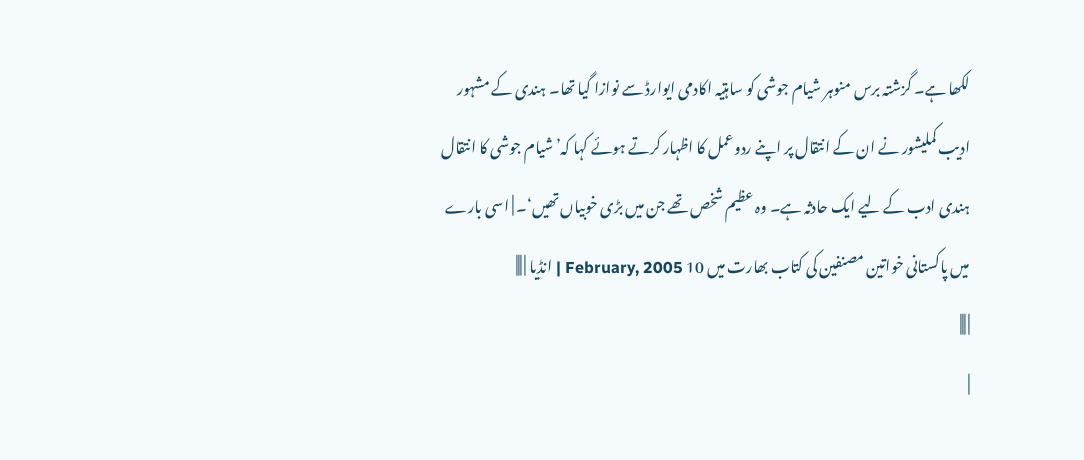لکھا ہے۔ گزشتہ برس منوہر شیام جوشی کو ساہتیہ اکادمی ایوارڈ سے نوازا گیا تھا۔ ہندی کے مشہور ادیب کملیشور نے ان کے انتقال پر اپنے ردوعمل کا اظہار کرتے ہوئے کہا کہ’شیام جوشی کا انتقال ہندی ادب کے لیے ایک حادثہ ہے۔ وہ عظیم شخص تھے جن میں بڑی خوبیاں تھیں‘۔ | اسی بارے میں پاکستانی خواتین مصنفین کی کتاب بھارت میں 10 February, 2005 | انڈیا | |||
| |||
|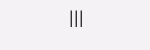|||